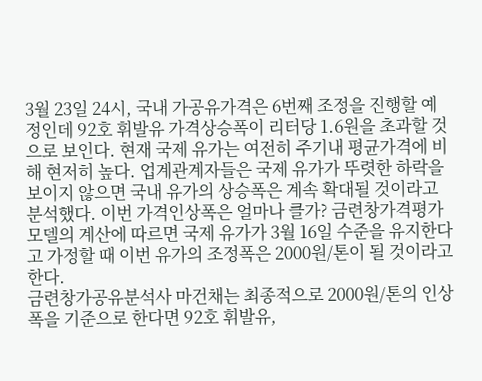3월 23일 24시, 국내 가공유가격은 6번째 조정을 진행할 예정인데 92호 휘발유 가격상승폭이 리터당 1.6원을 초과할 것으로 보인다. 현재 국제 유가는 여전히 주기내 평균가격에 비해 현저히 높다. 업계관계자들은 국제 유가가 뚜렷한 하락을 보이지 않으면 국내 유가의 상승폭은 계속 확대될 것이라고 분석했다. 이번 가격인상폭은 얼마나 클가? 금련창가격평가모델의 계산에 따르면 국제 유가가 3월 16일 수준을 유지한다고 가정할 때 이번 유가의 조정폭은 2000원/톤이 될 것이라고 한다.
금련창가공유분석사 마건채는 최종적으로 2000원/톤의 인상폭을 기준으로 한다면 92호 휘발유,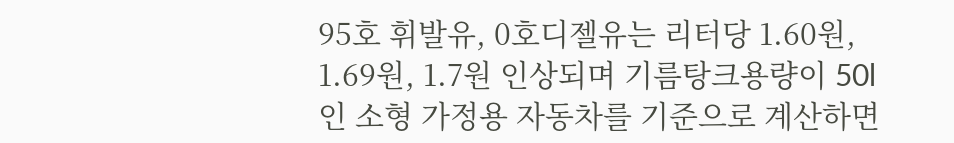95호 휘발유, 0호디젤유는 리터당 1.60원, 1.69원, 1.7원 인상되며 기름탕크용량이 50l인 소형 가정용 자동차를 기준으로 계산하면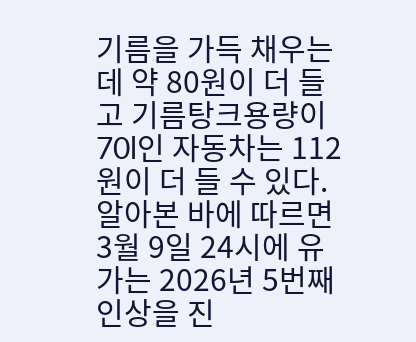기름을 가득 채우는 데 약 80원이 더 들고 기름탕크용량이 70l인 자동차는 112원이 더 들 수 있다.
알아본 바에 따르면 3월 9일 24시에 유가는 2026년 5번째 인상을 진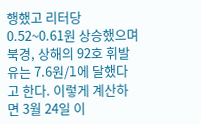행했고 리터당 0.52~0.61원 상승했으며 북경, 상해의 92호 휘발유는 7.6원/l에 달했다고 한다. 이렇게 계산하면 3월 24일 이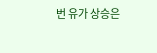번 유가 상승은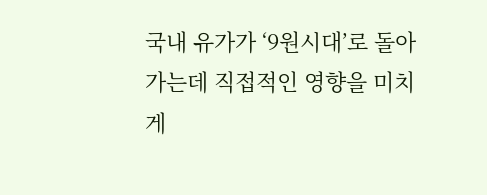국내 유가가 ‘9원시대’로 돌아가는데 직접적인 영향을 미치게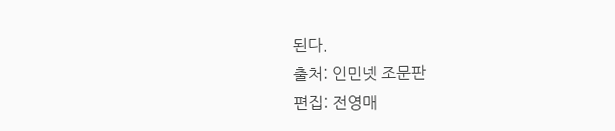된다.
출처: 인민넷 조문판
편집: 전영매